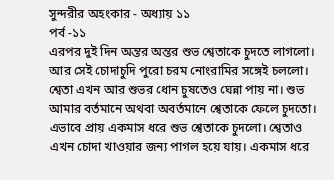সুন্দরীর অহংকার - অধ্যায় ১১
পর্ব -১১
এরপর দুই দিন অন্তর অন্তর শুভ শ্বেতাকে চুদতে লাগলো। আর সেই চোদাচুদি পুরো চরম নোংরামির সঙ্গেই চললো। শ্বেতা এখন আর শুভর ধোন চুষতেও ঘেন্না পায় না। শুভ আমার বর্তমানে অথবা অবর্তমানে শ্বেতাকে ফেলে চুদতো। এভাবে প্রায় একমাস ধরে শুভ শ্বেতাকে চুদলো। শ্বেতাও এখন চোদা খাওয়ার জন্য পাগল হয়ে যায়। একমাস ধরে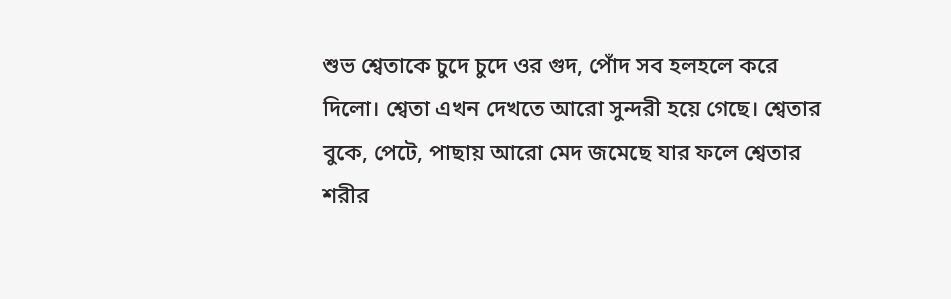শুভ শ্বেতাকে চুদে চুদে ওর গুদ, পোঁদ সব হলহলে করে দিলো। শ্বেতা এখন দেখতে আরো সুন্দরী হয়ে গেছে। শ্বেতার বুকে, পেটে, পাছায় আরো মেদ জমেছে যার ফলে শ্বেতার শরীর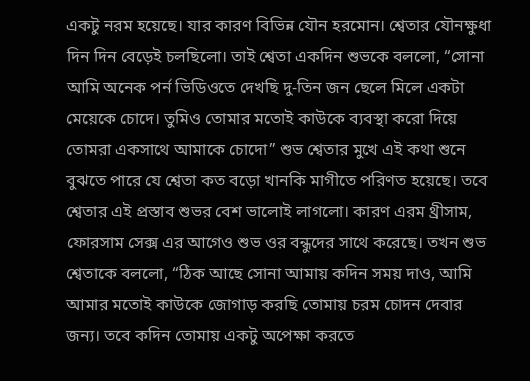একটু নরম হয়েছে। যার কারণ বিভিন্ন যৌন হরমোন। শ্বেতার যৌনক্ষুধা দিন দিন বেড়েই চলছিলো। তাই শ্বেতা একদিন শুভকে বললো, “সোনা আমি অনেক পর্ন ভিডিওতে দেখছি দু-তিন জন ছেলে মিলে একটা মেয়েকে চোদে। তুমিও তোমার মতোই কাউকে ব্যবস্থা করো দিয়ে তোমরা একসাথে আমাকে চোদো” শুভ শ্বেতার মুখে এই কথা শুনে বুঝতে পারে যে শ্বেতা কত বড়ো খানকি মাগীতে পরিণত হয়েছে। তবে শ্বেতার এই প্রস্তাব শুভর বেশ ভালোই লাগলো। কারণ এরম থ্রীসাম, ফোরসাম সেক্স এর আগেও শুভ ওর বন্ধুদের সাথে করেছে। তখন শুভ শ্বেতাকে বললো, “ঠিক আছে সোনা আমায় কদিন সময় দাও, আমি আমার মতোই কাউকে জোগাড় করছি তোমায় চরম চোদন দেবার জন্য। তবে কদিন তোমায় একটু অপেক্ষা করতে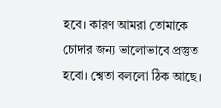হবে। কারণ আমরা তোমাকে চোদার জন্য ভালোভাবে প্রস্তুত হবো। শ্বেতা বললো ঠিক আছে।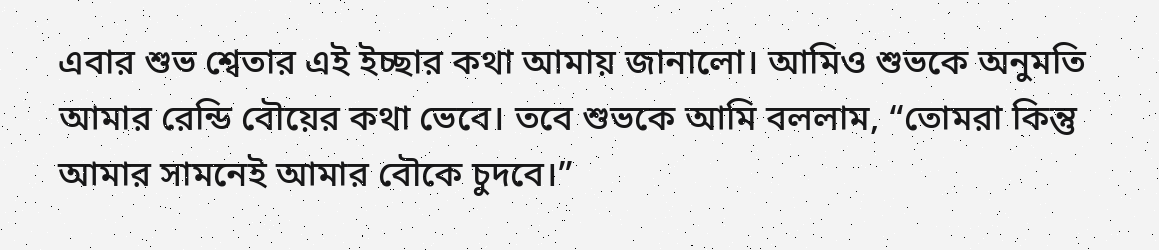এবার শুভ শ্বেতার এই ইচ্ছার কথা আমায় জানালো। আমিও শুভকে অনুমতি আমার রেন্ডি বৌয়ের কথা ভেবে। তবে শুভকে আমি বললাম, “তোমরা কিন্তু আমার সামনেই আমার বৌকে চুদবে।”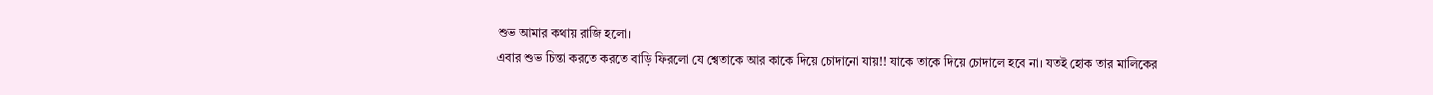শুভ আমার কথায় রাজি হলো।
এবার শুভ চিন্তা করতে করতে বাড়ি ফিরলো যে শ্বেতাকে আর কাকে দিয়ে চোদানো যায়!! যাকে তাকে দিয়ে চোদালে হবে না। যতই হোক তার মালিকের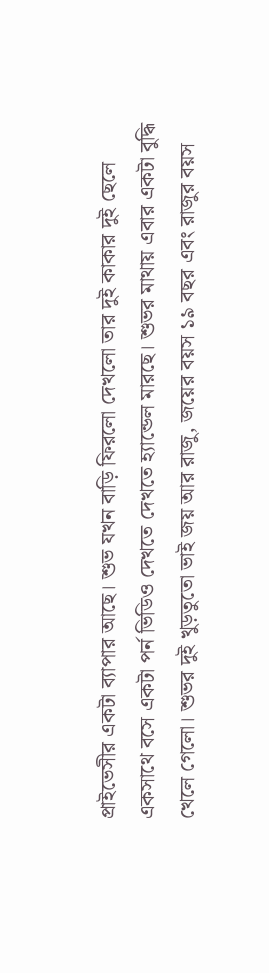প্রাইভেসীর একটা ব্যাপার আছে। শুভ যখন বাড়ি ফিরলো দেখলো তার দুই কাকার দুই ছেলে একসাথে বসে একটা পর্ন ভিডিও দেখতে দেখতে হ্যান্ডেল মারছে। শুভর মাথায় এবার একটা বুদ্ধি খেলে গেলো। শুভর দুই খুড়তুতো ভাই জয় আর রাজু, জয়ের বয়স ১৯ বছর এবং রাজুর বয়স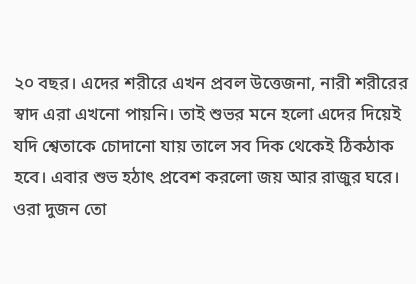২০ বছর। এদের শরীরে এখন প্রবল উত্তেজনা, নারী শরীরের স্বাদ এরা এখনো পায়নি। তাই শুভর মনে হলো এদের দিয়েই যদি শ্বেতাকে চোদানো যায় তালে সব দিক থেকেই ঠিকঠাক হবে। এবার শুভ হঠাৎ প্রবেশ করলো জয় আর রাজুর ঘরে। ওরা দুজন তো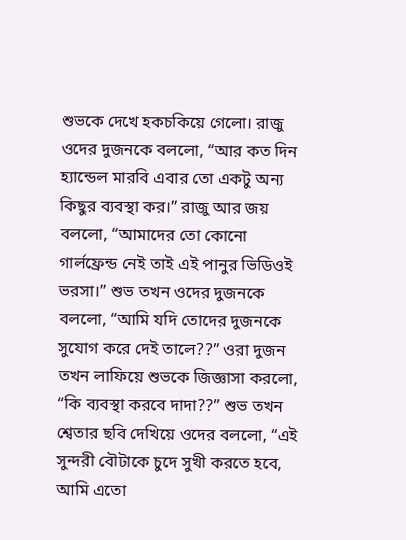শুভকে দেখে হকচকিয়ে গেলো। রাজু ওদের দুজনকে বললো, “আর কত দিন হ্যান্ডেল মারবি এবার তো একটু অন্য কিছুর ব্যবস্থা কর।” রাজু আর জয় বললো, “আমাদের তো কোনো গার্লফ্রেন্ড নেই তাই এই পানুর ভিডিওই ভরসা।” শুভ তখন ওদের দুজনকে বললো, “আমি যদি তোদের দুজনকে সুযোগ করে দেই তালে??” ওরা দুজন তখন লাফিয়ে শুভকে জিজ্ঞাসা করলো, “কি ব্যবস্থা করবে দাদা??” শুভ তখন শ্বেতার ছবি দেখিয়ে ওদের বললো, “এই সুন্দরী বৌটাকে চুদে সুখী করতে হবে, আমি এতো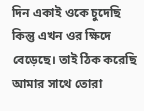দিন একাই ওকে চুদেছি কিন্তু এখন ওর ক্ষিদে বেড়েছে। তাই ঠিক করেছি আমার সাথে তোরা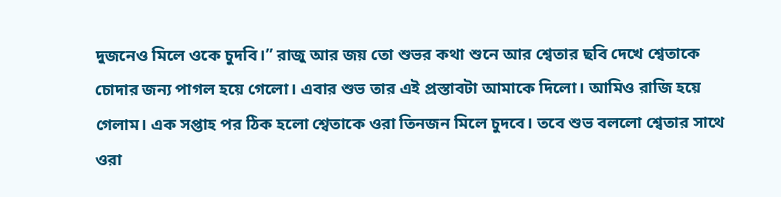দুজনেও মিলে ওকে চুদবি।” রাজু আর জয় তো শুভর কথা শুনে আর শ্বেতার ছবি দেখে শ্বেতাকে চোদার জন্য পাগল হয়ে গেলো। এবার শুভ তার এই প্রস্তাবটা আমাকে দিলো। আমিও রাজি হয়ে গেলাম। এক সপ্তাহ পর ঠিক হলো শ্বেতাকে ওরা তিনজন মিলে চুদবে। তবে শুভ বললো শ্বেতার সাথে ওরা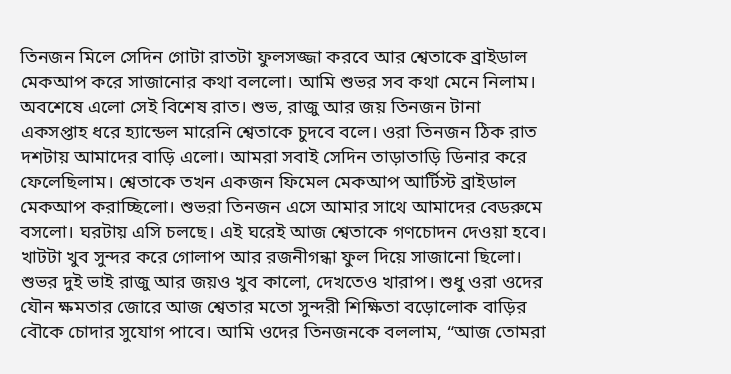তিনজন মিলে সেদিন গোটা রাতটা ফুলসজ্জা করবে আর শ্বেতাকে ব্রাইডাল মেকআপ করে সাজানোর কথা বললো। আমি শুভর সব কথা মেনে নিলাম।
অবশেষে এলো সেই বিশেষ রাত। শুভ, রাজু আর জয় তিনজন টানা একসপ্তাহ ধরে হ্যান্ডেল মারেনি শ্বেতাকে চুদবে বলে। ওরা তিনজন ঠিক রাত দশটায় আমাদের বাড়ি এলো। আমরা সবাই সেদিন তাড়াতাড়ি ডিনার করে ফেলেছিলাম। শ্বেতাকে তখন একজন ফিমেল মেকআপ আর্টিস্ট ব্রাইডাল মেকআপ করাচ্ছিলো। শুভরা তিনজন এসে আমার সাথে আমাদের বেডরুমে বসলো। ঘরটায় এসি চলছে। এই ঘরেই আজ শ্বেতাকে গণচোদন দেওয়া হবে। খাটটা খুব সুন্দর করে গোলাপ আর রজনীগন্ধা ফুল দিয়ে সাজানো ছিলো। শুভর দুই ভাই রাজু আর জয়ও খুব কালো, দেখতেও খারাপ। শুধু ওরা ওদের যৌন ক্ষমতার জোরে আজ শ্বেতার মতো সুন্দরী শিক্ষিতা বড়োলোক বাড়ির বৌকে চোদার সুযোগ পাবে। আমি ওদের তিনজনকে বললাম, “আজ তোমরা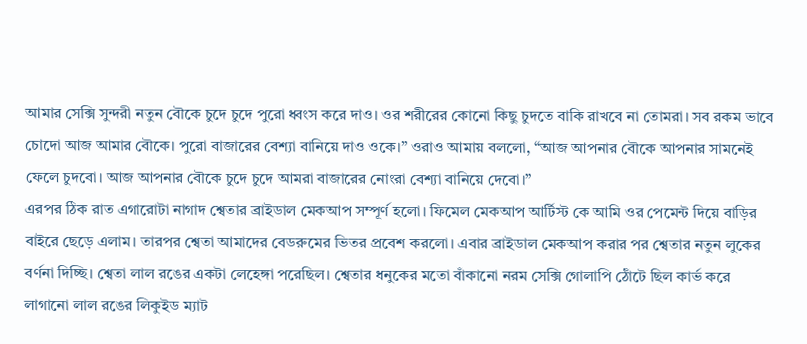আমার সেক্সি সুন্দরী নতুন বৌকে চুদে চুদে পুরো ধ্বংস করে দাও। ওর শরীরের কোনো কিছু চুদতে বাকি রাখবে না তোমরা। সব রকম ভাবে চোদো আজ আমার বৌকে। পুরো বাজারের বেশ্যা বানিয়ে দাও ওকে।” ওরাও আমায় বললো, “আজ আপনার বৌকে আপনার সামনেই ফেলে চুদবো। আজ আপনার বৌকে চুদে চুদে আমরা বাজারের নোংরা বেশ্যা বানিয়ে দেবো।”
এরপর ঠিক রাত এগারোটা নাগাদ শ্বেতার ব্রাইডাল মেকআপ সম্পূর্ণ হলো। ফিমেল মেকআপ আর্টিস্ট কে আমি ওর পেমেন্ট দিয়ে বাড়ির বাইরে ছেড়ে এলাম। তারপর শ্বেতা আমাদের বেডরুমের ভিতর প্রবেশ করলো। এবার ব্রাইডাল মেকআপ করার পর শ্বেতার নতুন লুকের বর্ণনা দিচ্ছি। শ্বেতা লাল রঙের একটা লেহেঙ্গা পরেছিল। শ্বেতার ধনুকের মতো বাঁকানো নরম সেক্সি গোলাপি ঠোঁটে ছিল কার্ভ করে লাগানো লাল রঙের লিকুইড ম্যাট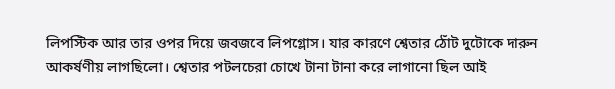লিপস্টিক আর তার ওপর দিয়ে জবজবে লিপগ্লোস। যার কারণে শ্বেতার ঠোঁট দুটোকে দারুন আকর্ষণীয় লাগছিলো। শ্বেতার পটলচেরা চোখে টানা টানা করে লাগানো ছিল আই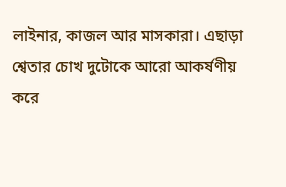লাইনার, কাজল আর মাসকারা। এছাড়া শ্বেতার চোখ দুটোকে আরো আকর্ষণীয় করে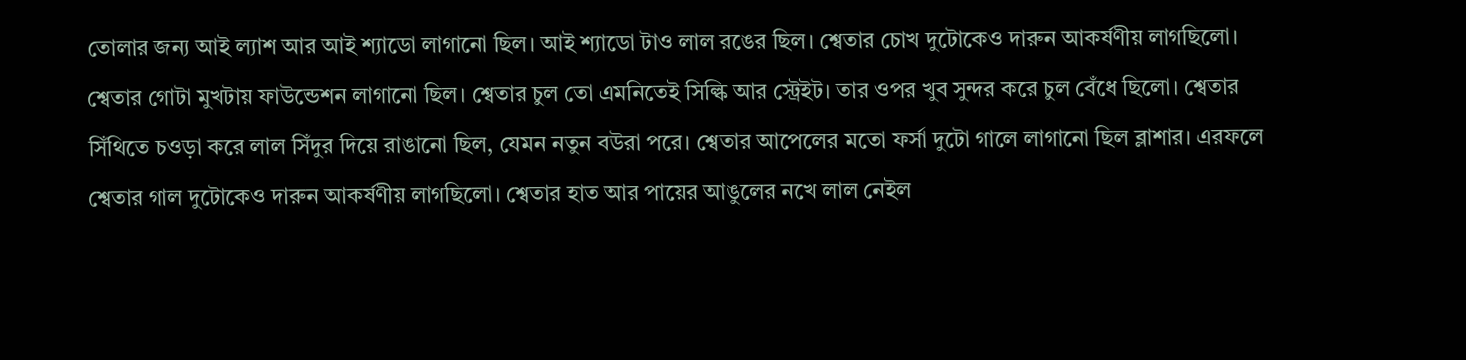তোলার জন্য আই ল্যাশ আর আই শ্যাডো লাগানো ছিল। আই শ্যাডো টাও লাল রঙের ছিল। শ্বেতার চোখ দুটোকেও দারুন আকর্ষণীয় লাগছিলো। শ্বেতার গোটা মুখটায় ফাউন্ডেশন লাগানো ছিল। শ্বেতার চুল তো এমনিতেই সিল্কি আর স্ট্রেইট। তার ওপর খুব সুন্দর করে চুল বেঁধে ছিলো। শ্বেতার সিঁথিতে চওড়া করে লাল সিঁদুর দিয়ে রাঙানো ছিল, যেমন নতুন বউরা পরে। শ্বেতার আপেলের মতো ফর্সা দুটো গালে লাগানো ছিল ব্লাশার। এরফলে শ্বেতার গাল দুটোকেও দারুন আকর্ষণীয় লাগছিলো। শ্বেতার হাত আর পায়ের আঙুলের নখে লাল নেইল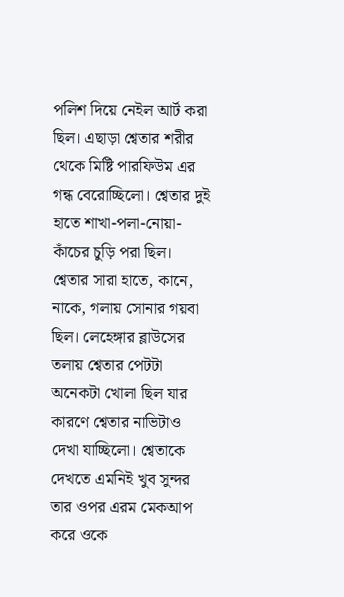পলিশ দিয়ে নেইল আর্ট করা ছিল। এছাড়া শ্বেতার শরীর থেকে মিষ্টি পারফিউম এর গন্ধ বেরোচ্ছিলো। শ্বেতার দুই হাতে শাখা-পলা-নোয়া-কাঁচের চুড়ি পরা ছিল। শ্বেতার সারা হাতে, কানে, নাকে, গলায় সোনার গয়বা ছিল। লেহেঙ্গার ব্লাউসের তলায় শ্বেতার পেটটা অনেকটা খোলা ছিল যার কারণে শ্বেতার নাভিটাও দেখা যাচ্ছিলো। শ্বেতাকে দেখতে এমনিই খুব সুন্দর তার ওপর এরম মেকআপ করে ওকে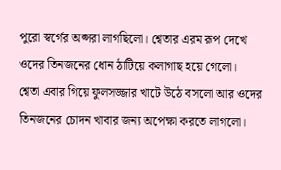পুরো স্বর্গের অপ্সরা লাগছিলো। শ্বেতার এরম রূপ দেখে ওদের তিনজনের ধোন ঠাটিয়ে কলাগাছ হয়ে গেলো।
শ্বেতা এবার গিয়ে ফুলসজ্জার খাটে উঠে বসলো আর ওদের তিনজনের চোদন খাবার জন্য অপেক্ষা করতে লাগলো।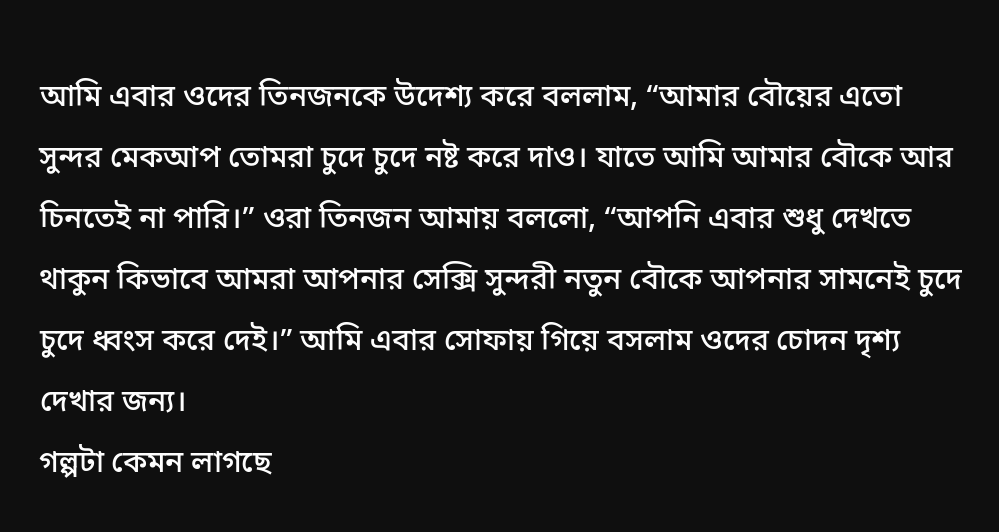আমি এবার ওদের তিনজনকে উদেশ্য করে বললাম, “আমার বৌয়ের এতো সুন্দর মেকআপ তোমরা চুদে চুদে নষ্ট করে দাও। যাতে আমি আমার বৌকে আর চিনতেই না পারি।” ওরা তিনজন আমায় বললো, “আপনি এবার শুধু দেখতে থাকুন কিভাবে আমরা আপনার সেক্সি সুন্দরী নতুন বৌকে আপনার সামনেই চুদে চুদে ধ্বংস করে দেই।” আমি এবার সোফায় গিয়ে বসলাম ওদের চোদন দৃশ্য দেখার জন্য।
গল্পটা কেমন লাগছে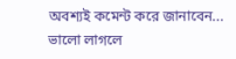অবশ্যই কমেন্ট করে জানাবেন...
ভালো লাগলে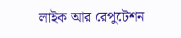লাইক আর রেপুটেশন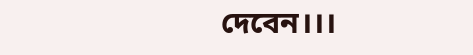দেবেন।।।